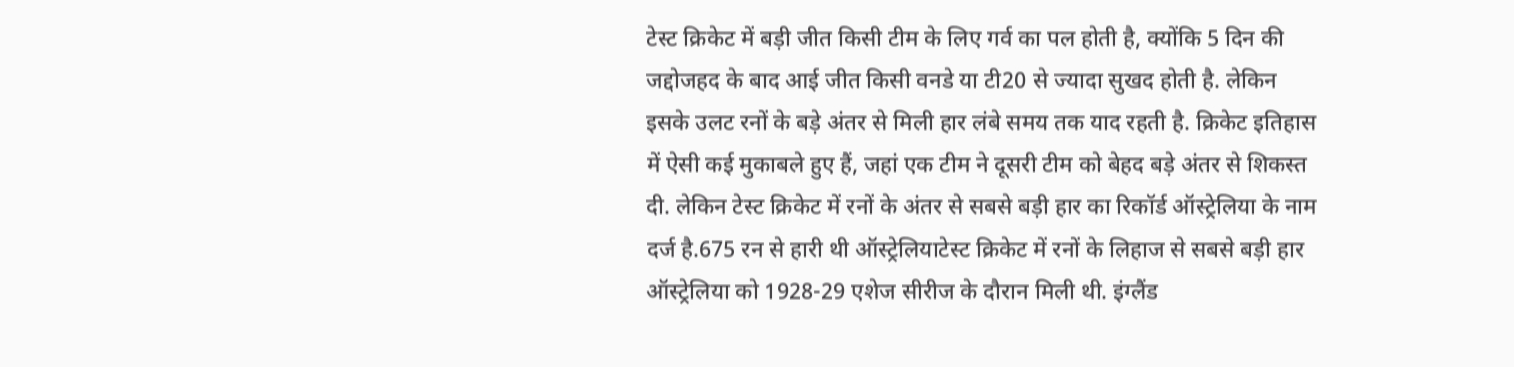टेस्ट क्रिकेट में बड़ी जीत किसी टीम के लिए गर्व का पल होती है, क्योंकि 5 दिन की जद्दोजहद के बाद आई जीत किसी वनडे या टी20 से ज्यादा सुखद होती है. लेकिन इसके उलट रनों के बड़े अंतर से मिली हार लंबे समय तक याद रहती है. क्रिकेट इतिहास में ऐसी कई मुकाबले हुए हैं, जहां एक टीम ने दूसरी टीम को बेहद बड़े अंतर से शिकस्त दी. लेकिन टेस्ट क्रिकेट में रनों के अंतर से सबसे बड़ी हार का रिकॉर्ड ऑस्ट्रेलिया के नाम दर्ज है.675 रन से हारी थी ऑस्ट्रेलियाटेस्ट क्रिकेट में रनों के लिहाज से सबसे बड़ी हार ऑस्ट्रेलिया को 1928-29 एशेज सीरीज के दौरान मिली थी. इंग्लैंड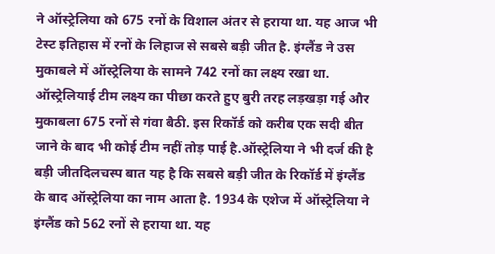ने ऑस्ट्रेलिया को 675 रनों के विशाल अंतर से हराया था. यह आज भी टेस्ट इतिहास में रनों के लिहाज से सबसे बड़ी जीत है. इंग्लैंड ने उस मुकाबले में ऑस्ट्रेलिया के सामने 742 रनों का लक्ष्य रखा था. ऑस्ट्रेलियाई टीम लक्ष्य का पीछा करते हुए बुरी तरह लड़खड़ा गई और मुकाबला 675 रनों से गंवा बैठी. इस रिकॉर्ड को करीब एक सदी बीत जाने के बाद भी कोई टीम नहीं तोड़ पाई है.ऑस्ट्रेलिया ने भी दर्ज की है बड़ी जीतदिलचस्प बात यह है कि सबसे बड़ी जीत के रिकॉर्ड में इंग्लैंड के बाद ऑस्ट्रेलिया का नाम आता है. 1934 के एशेज में ऑस्ट्रेलिया ने इंग्लैंड को 562 रनों से हराया था. यह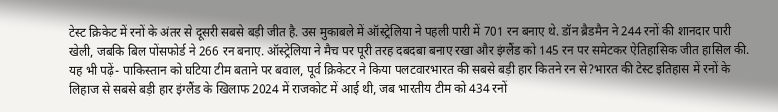टेस्ट क्रिकेट में रनों के अंतर से दूसरी सबसे बड़ी जीत है. उस मुकाबले में ऑस्ट्रेलिया ने पहली पारी में 701 रन बनाए थे. डॉन ब्रैडमैन ने 244 रनों की शानदार पारी खेली, जबकि बिल पोंसफोर्ड ने 266 रन बनाए. ऑस्ट्रेलिया ने मैच पर पूरी तरह दबदबा बनाए रखा और इंग्लैंड को 145 रन पर समेटकर ऐतिहासिक जीत हासिल की. यह भी पढ़ें- पाकिस्तान को घटिया टीम बताने पर बवाल, पूर्व क्रिकेटर ने किया पलटवारभारत की सबसे बड़ी हार कितने रन से?भारत की टेस्ट इतिहास में रनों के लिहाज से सबसे बड़ी हार इंग्लैंड के खिलाफ 2024 में राजकोट में आई थी, जब भारतीय टीम को 434 रनों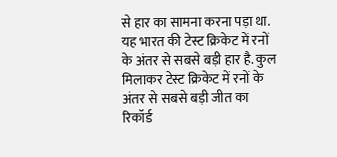से हार का सामना करना पड़ा था. यह भारत की टेस्ट क्रिकेट में रनों के अंतर से सबसे बड़ी हार है. कुल मिलाकर टेस्ट क्रिकेट में रनों के अंतर से सबसे बड़ी जीत का रिकॉर्ड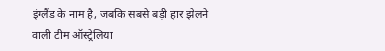इंग्लैंड के नाम है, जबकि सबसे बड़ी हार झेलने वाली टीम ऑस्ट्रेलिया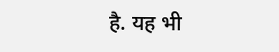है. यह भी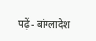पढ़ें- बांग्लादेश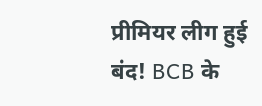प्रीमियर लीग हुई बंद! BCB के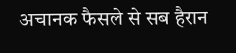अचानक फैसले से सब हैरान